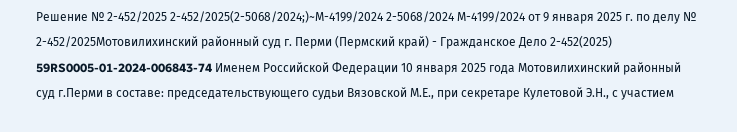Решение № 2-452/2025 2-452/2025(2-5068/2024;)~М-4199/2024 2-5068/2024 М-4199/2024 от 9 января 2025 г. по делу № 2-452/2025Мотовилихинский районный суд г. Перми (Пермский край) - Гражданское Дело 2-452(2025) 59RS0005-01-2024-006843-74 Именем Российской Федерации 10 января 2025 года Мотовилихинский районный суд г.Перми в составе: председательствующего судьи Вязовской М.Е., при секретаре Кулетовой Э.Н., с участием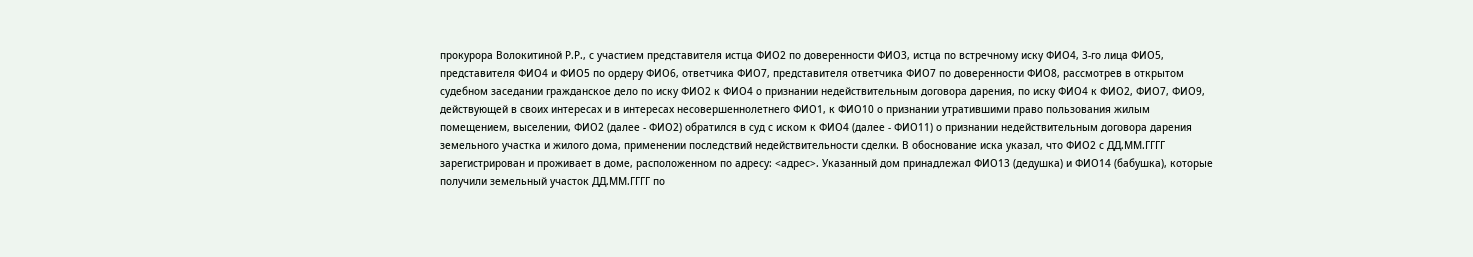прокурора Волокитиной Р.Р., с участием представителя истца ФИО2 по доверенности ФИО3, истца по встречному иску ФИО4, 3-го лица ФИО5, представителя ФИО4 и ФИО5 по ордеру ФИО6, ответчика ФИО7, представителя ответчика ФИО7 по доверенности ФИО8, рассмотрев в открытом судебном заседании гражданское дело по иску ФИО2 к ФИО4 о признании недействительным договора дарения, по иску ФИО4 к ФИО2, ФИО7, ФИО9, действующей в своих интересах и в интересах несовершеннолетнего ФИО1, к ФИО10 о признании утратившими право пользования жилым помещением, выселении, ФИО2 (далее - ФИО2) обратился в суд с иском к ФИО4 (далее - ФИО11) о признании недействительным договора дарения земельного участка и жилого дома, применении последствий недействительности сделки. В обоснование иска указал, что ФИО2 с ДД.ММ.ГГГГ зарегистрирован и проживает в доме, расположенном по адресу: <адрес>. Указанный дом принадлежал ФИО13 (дедушка) и ФИО14 (бабушка), которые получили земельный участок ДД.ММ.ГГГГ по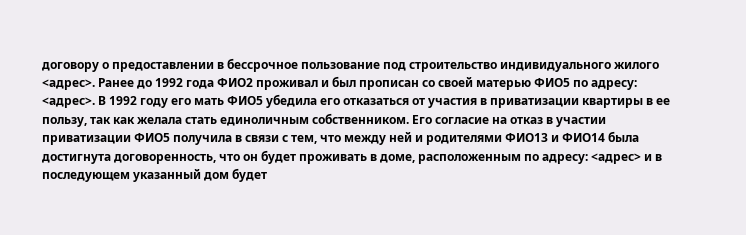договору о предоставлении в бессрочное пользование под строительство индивидуального жилого <адрес>. Ранее до 1992 года ФИО2 проживал и был прописан со своей матерью ФИО5 по адресу: <адрес>. В 1992 году его мать ФИО5 убедила его отказаться от участия в приватизации квартиры в ее пользу, так как желала стать единоличным собственником. Его согласие на отказ в участии приватизации ФИО5 получила в связи с тем, что между ней и родителями ФИО13 и ФИО14 была достигнута договоренность, что он будет проживать в доме, расположенным по адресу: <адрес> и в последующем указанный дом будет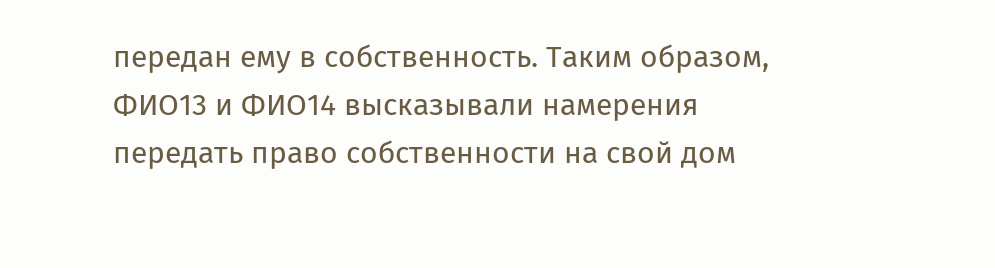передан ему в собственность. Таким образом, ФИО13 и ФИО14 высказывали намерения передать право собственности на свой дом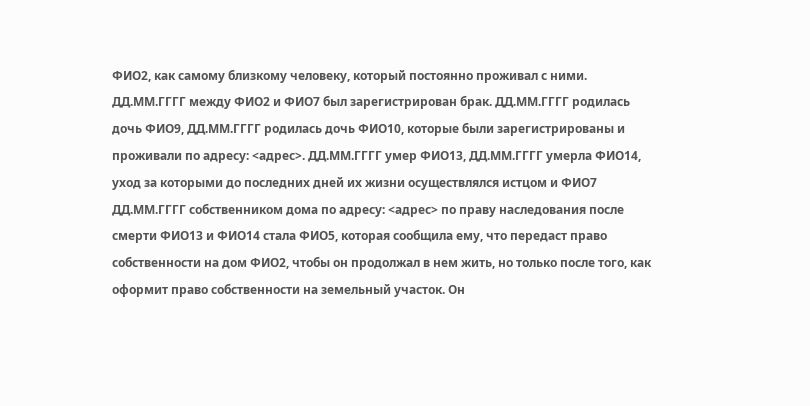ФИО2, как самому близкому человеку, который постоянно проживал с ними. ДД.ММ.ГГГГ между ФИО2 и ФИО7 был зарегистрирован брак. ДД.ММ.ГГГГ родилась дочь ФИО9, ДД.ММ.ГГГГ родилась дочь ФИО10, которые были зарегистрированы и проживали по адресу: <адрес>. ДД.ММ.ГГГГ умер ФИО13, ДД.ММ.ГГГГ умерла ФИО14, уход за которыми до последних дней их жизни осуществлялся истцом и ФИО7 ДД.ММ.ГГГГ собственником дома по адресу: <адрес> по праву наследования после смерти ФИО13 и ФИО14 стала ФИО5, которая сообщила ему, что передаст право собственности на дом ФИО2, чтобы он продолжал в нем жить, но только после того, как оформит право собственности на земельный участок. Он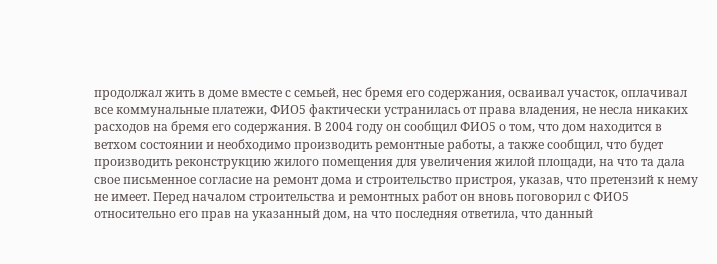продолжал жить в доме вместе с семьей, нес бремя его содержания, осваивал участок, оплачивал все коммунальные платежи, ФИО5 фактически устранилась от права владения, не несла никаких расходов на бремя его содержания. В 2004 году он сообщил ФИО5 о том, что дом находится в ветхом состоянии и необходимо производить ремонтные работы, а также сообщил, что будет производить реконструкцию жилого помещения для увеличения жилой площади, на что та дала свое письменное согласие на ремонт дома и строительство пристроя, указав, что претензий к нему не имеет. Перед началом строительства и ремонтных работ он вновь поговорил с ФИО5 относительно его прав на указанный дом, на что последняя ответила, что данный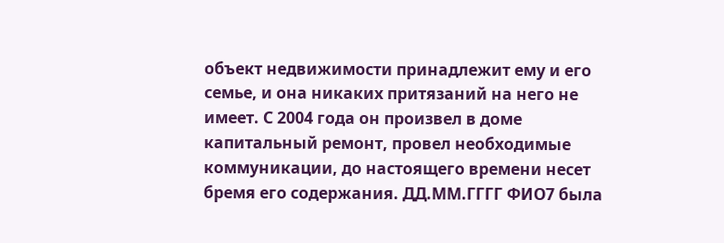объект недвижимости принадлежит ему и его семье, и она никаких притязаний на него не имеет. С 2004 года он произвел в доме капитальный ремонт, провел необходимые коммуникации, до настоящего времени несет бремя его содержания. ДД.ММ.ГГГГ ФИО7 была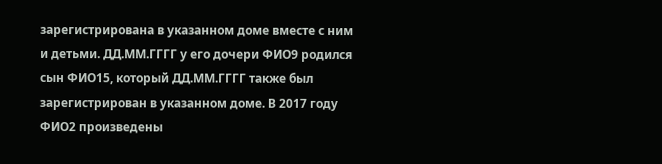зарегистрирована в указанном доме вместе с ним и детьми. ДД.ММ.ГГГГ у его дочери ФИО9 родился сын ФИО15, который ДД.ММ.ГГГГ также был зарегистрирован в указанном доме. В 2017 году ФИО2 произведены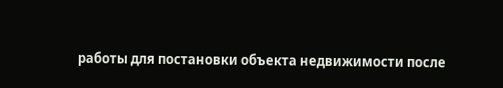работы для постановки объекта недвижимости после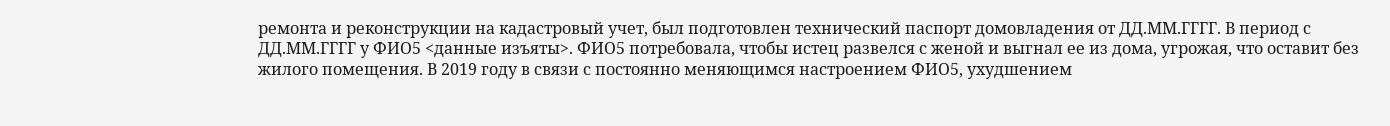ремонта и реконструкции на кадастровый учет, был подготовлен технический паспорт домовладения от ДД.ММ.ГГГГ. В период с ДД.ММ.ГГГГ у ФИО5 <данные изъяты>. ФИО5 потребовала, чтобы истец развелся с женой и выгнал ее из дома, угрожая, что оставит без жилого помещения. В 2019 году в связи с постоянно меняющимся настроением ФИО5, ухудшением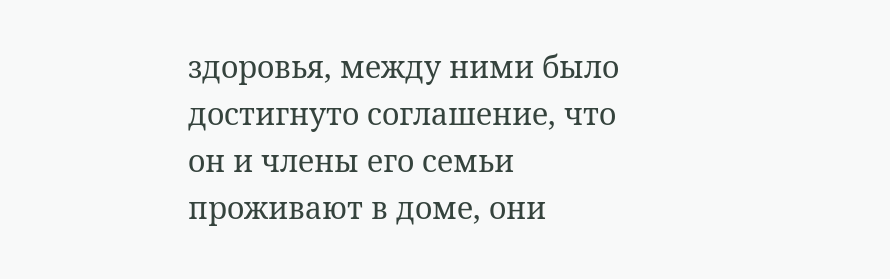здоровья, между ними было достигнуто соглашение, что он и члены его семьи проживают в доме, они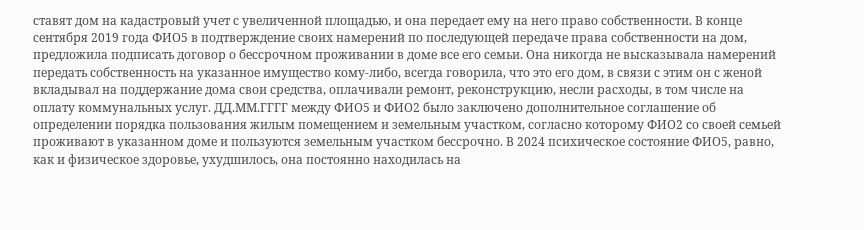ставят дом на кадастровый учет с увеличенной площадью, и она передает ему на него право собственности. В конце сентября 2019 года ФИО5 в подтверждение своих намерений по последующей передаче права собственности на дом, предложила подписать договор о бессрочном проживании в доме все его семьи. Она никогда не высказывала намерений передать собственность на указанное имущество кому-либо, всегда говорила, что это его дом, в связи с этим он с женой вкладывал на поддержание дома свои средства, оплачивали ремонт, реконструкцию, несли расходы, в том числе на оплату коммунальных услуг. ДД.ММ.ГГГГ между ФИО5 и ФИО2 было заключено дополнительное соглашение об определении порядка пользования жилым помещением и земельным участком, согласно которому ФИО2 со своей семьей проживают в указанном доме и пользуются земельным участком бессрочно. В 2024 психическое состояние ФИО5, равно, как и физическое здоровье, ухудшилось, она постоянно находилась на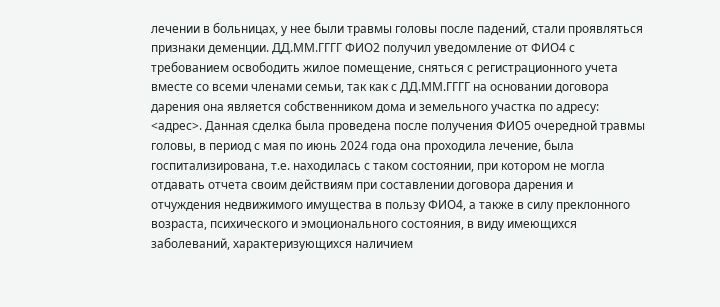лечении в больницах, у нее были травмы головы после падений, стали проявляться признаки деменции. ДД.ММ.ГГГГ ФИО2 получил уведомление от ФИО4 с требованием освободить жилое помещение, сняться с регистрационного учета вместе со всеми членами семьи, так как с ДД.ММ.ГГГГ на основании договора дарения она является собственником дома и земельного участка по адресу: <адрес>. Данная сделка была проведена после получения ФИО5 очередной травмы головы, в период с мая по июнь 2024 года она проходила лечение, была госпитализирована, т.е. находилась с таком состоянии, при котором не могла отдавать отчета своим действиям при составлении договора дарения и отчуждения недвижимого имущества в пользу ФИО4, а также в силу преклонного возраста, психического и эмоционального состояния, в виду имеющихся заболеваний, характеризующихся наличием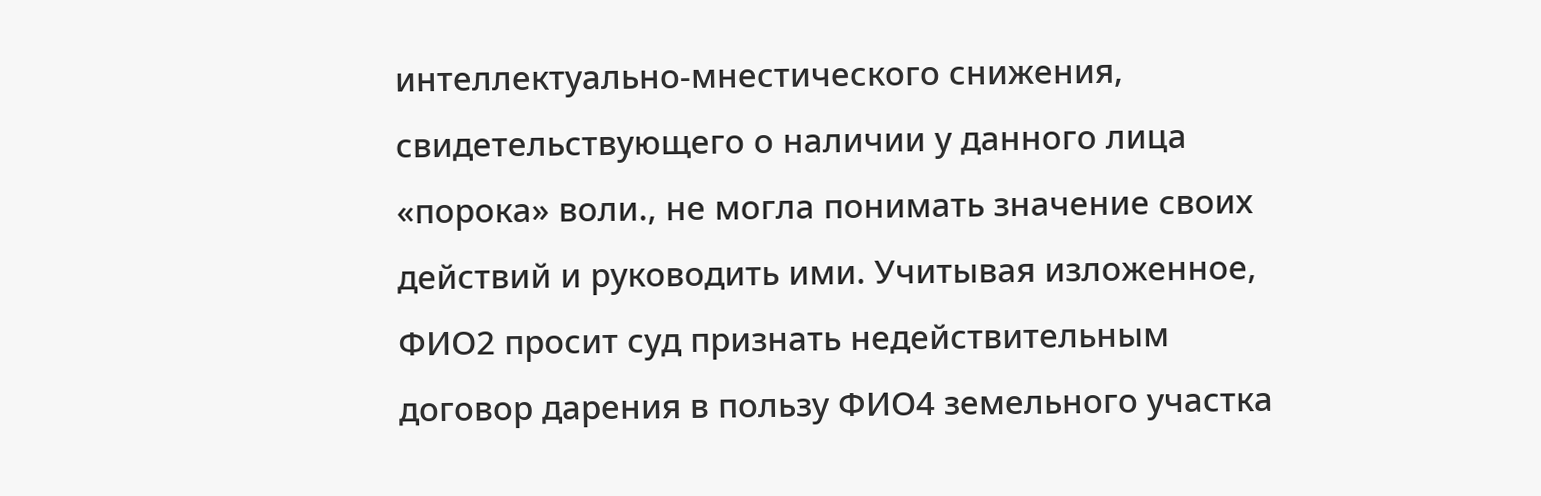интеллектуально-мнестического снижения, свидетельствующего о наличии у данного лица «порока» воли., не могла понимать значение своих действий и руководить ими. Учитывая изложенное, ФИО2 просит суд признать недействительным договор дарения в пользу ФИО4 земельного участка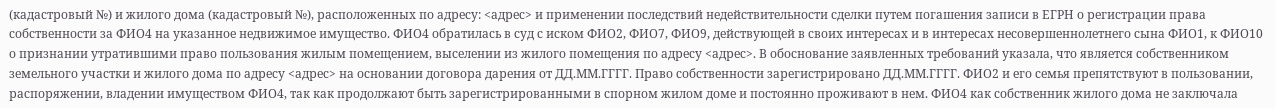(кадастровый №) и жилого дома (кадастровый №), расположенных по адресу: <адрес> и применении последствий недействительности сделки путем погашения записи в ЕГРН о регистрации права собственности за ФИО4 на указанное недвижимое имущество. ФИО4 обратилась в суд с иском ФИО2, ФИО7, ФИО9, действующей в своих интересах и в интересах несовершеннолетнего сына ФИО1, к ФИО10 о признании утратившими право пользования жилым помещением, выселении из жилого помещения по адресу <адрес>. В обоснование заявленных требований указала, что является собственником земельного участки и жилого дома по адресу <адрес> на основании договора дарения от ДД.ММ.ГГГГ. Право собственности зарегистрировано ДД.ММ.ГГГГ. ФИО2 и его семья препятствуют в пользовании, распоряжении, владении имуществом ФИО4, так как продолжают быть зарегистрированными в спорном жилом доме и постоянно проживают в нем. ФИО4 как собственник жилого дома не заключала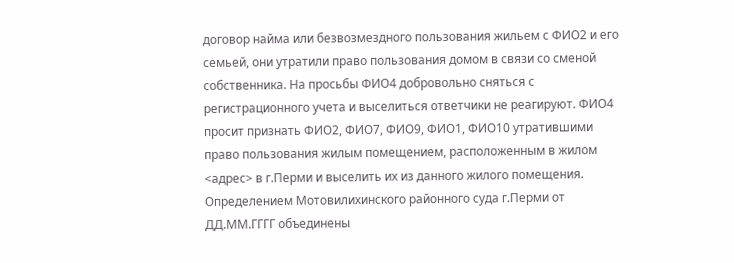договор найма или безвозмездного пользования жильем с ФИО2 и его семьей, они утратили право пользования домом в связи со сменой собственника. На просьбы ФИО4 добровольно сняться с регистрационного учета и выселиться ответчики не реагируют. ФИО4 просит признать ФИО2, ФИО7, ФИО9, ФИО1, ФИО10 утратившими право пользования жилым помещением, расположенным в жилом <адрес> в г.Перми и выселить их из данного жилого помещения. Определением Мотовилихинского районного суда г.Перми от ДД.ММ.ГГГГ объединены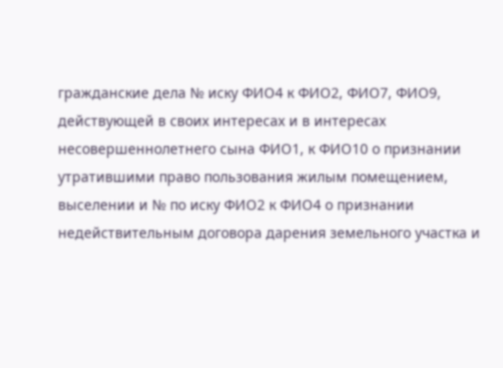гражданские дела № иску ФИО4 к ФИО2, ФИО7, ФИО9, действующей в своих интересах и в интересах несовершеннолетнего сына ФИО1, к ФИО10 о признании утратившими право пользования жилым помещением, выселении и № по иску ФИО2 к ФИО4 о признании недействительным договора дарения земельного участка и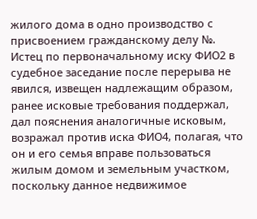жилого дома в одно производство с присвоением гражданскому делу №. Истец по первоначальному иску ФИО2 в судебное заседание после перерыва не явился, извещен надлежащим образом, ранее исковые требования поддержал, дал пояснения аналогичные исковым, возражал против иска ФИО4, полагая, что он и его семья вправе пользоваться жилым домом и земельным участком, поскольку данное недвижимое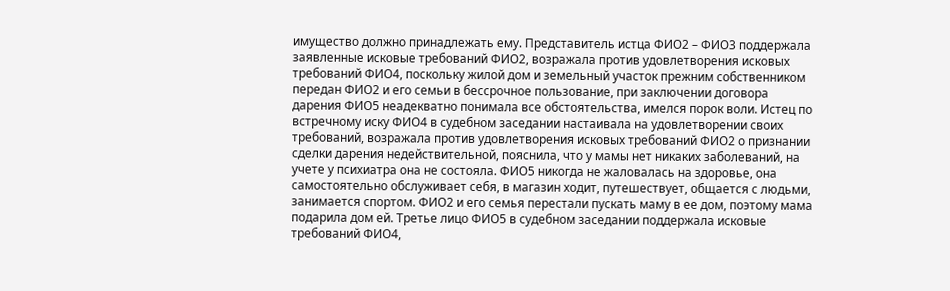имущество должно принадлежать ему. Представитель истца ФИО2 – ФИО3 поддержала заявленные исковые требований ФИО2, возражала против удовлетворения исковых требований ФИО4, поскольку жилой дом и земельный участок прежним собственником передан ФИО2 и его семьи в бессрочное пользование, при заключении договора дарения ФИО5 неадекватно понимала все обстоятельства, имелся порок воли. Истец по встречному иску ФИО4 в судебном заседании настаивала на удовлетворении своих требований, возражала против удовлетворения исковых требований ФИО2 о признании сделки дарения недействительной, пояснила, что у мамы нет никаких заболеваний, на учете у психиатра она не состояла. ФИО5 никогда не жаловалась на здоровье, она самостоятельно обслуживает себя, в магазин ходит, путешествует, общается с людьми, занимается спортом. ФИО2 и его семья перестали пускать маму в ее дом, поэтому мама подарила дом ей. Третье лицо ФИО5 в судебном заседании поддержала исковые требований ФИО4,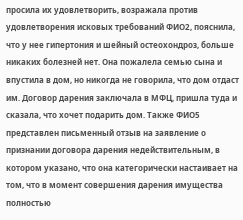просила их удовлетворить, возражала против удовлетворения исковых требований ФИО2, пояснила, что у нее гипертония и шейный остеохондроз, больше никаких болезней нет. Она пожалела семью сына и впустила в дом, но никогда не говорила, что дом отдаст им. Договор дарения заключала в МФЦ, пришла туда и сказала, что хочет подарить дом. Также ФИО5 представлен письменный отзыв на заявление о признании договора дарения недействительным, в котором указано, что она категорически настаивает на том, что в момент совершения дарения имущества полностью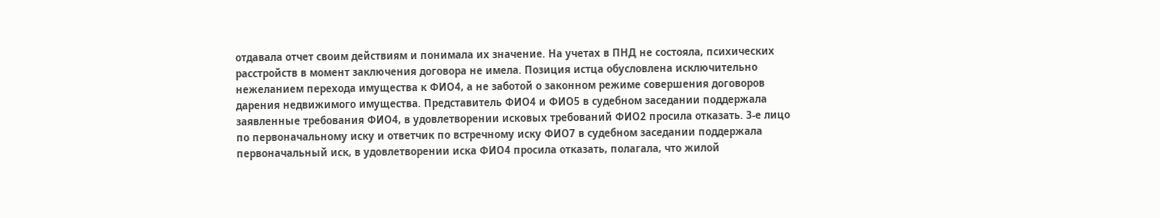отдавала отчет своим действиям и понимала их значение. На учетах в ПНД не состояла, психических расстройств в момент заключения договора не имела. Позиция истца обусловлена исключительно нежеланием перехода имущества к ФИО4, а не заботой о законном режиме совершения договоров дарения недвижимого имущества. Представитель ФИО4 и ФИО5 в судебном заседании поддержала заявленные требования ФИО4, в удовлетворении исковых требований ФИО2 просила отказать. 3-е лицо по первоначальному иску и ответчик по встречному иску ФИО7 в судебном заседании поддержала первоначальный иск, в удовлетворении иска ФИО4 просила отказать, полагала, что жилой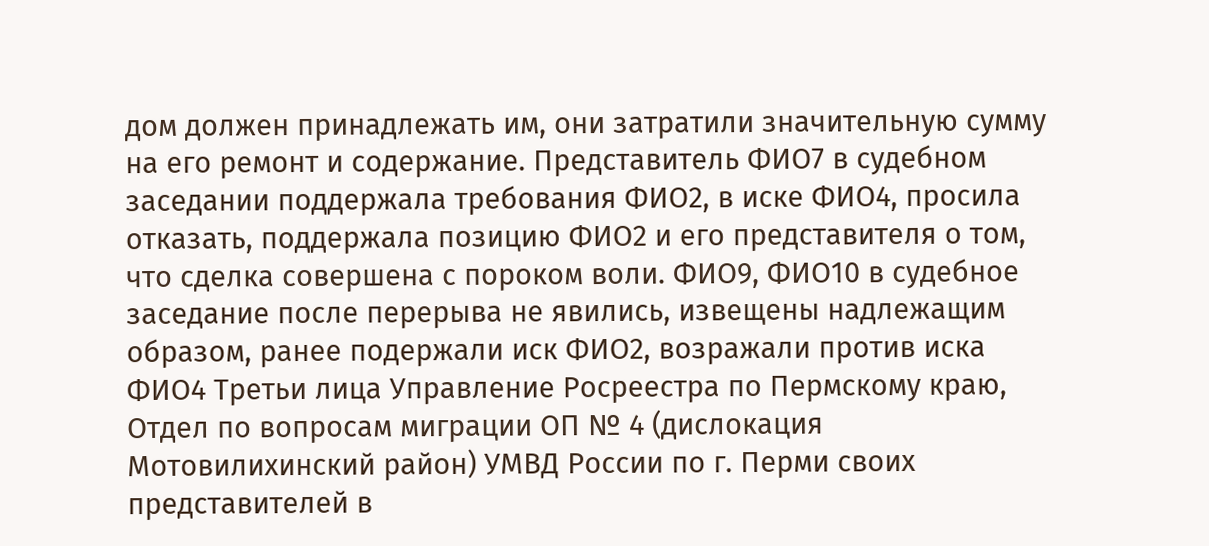дом должен принадлежать им, они затратили значительную сумму на его ремонт и содержание. Представитель ФИО7 в судебном заседании поддержала требования ФИО2, в иске ФИО4, просила отказать, поддержала позицию ФИО2 и его представителя о том, что сделка совершена с пороком воли. ФИО9, ФИО10 в судебное заседание после перерыва не явились, извещены надлежащим образом, ранее подержали иск ФИО2, возражали против иска ФИО4 Третьи лица Управление Росреестра по Пермскому краю, Отдел по вопросам миграции ОП № 4 (дислокация Мотовилихинский район) УМВД России по г. Перми своих представителей в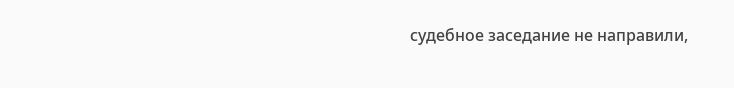судебное заседание не направили,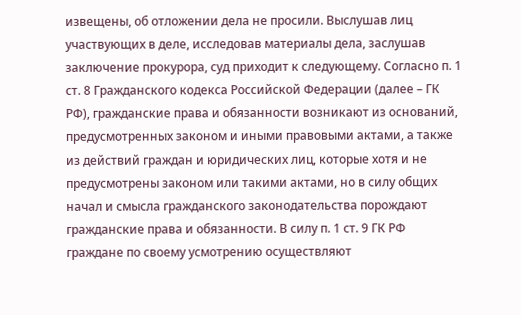извещены, об отложении дела не просили. Выслушав лиц участвующих в деле, исследовав материалы дела, заслушав заключение прокурора, суд приходит к следующему. Согласно п. 1 ст. 8 Гражданского кодекса Российской Федерации (далее – ГК РФ), гражданские права и обязанности возникают из оснований, предусмотренных законом и иными правовыми актами, а также из действий граждан и юридических лиц, которые хотя и не предусмотрены законом или такими актами, но в силу общих начал и смысла гражданского законодательства порождают гражданские права и обязанности. В силу п. 1 ст. 9 ГК РФ граждане по своему усмотрению осуществляют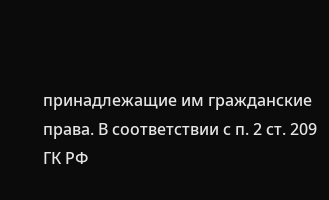принадлежащие им гражданские права. В соответствии с п. 2 ст. 209 ГК РФ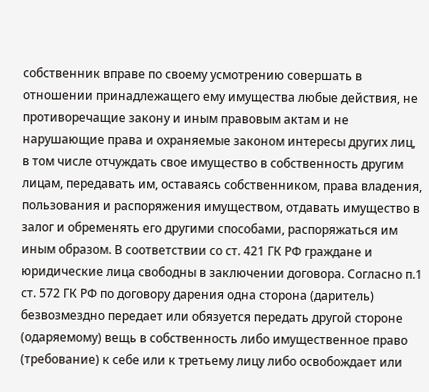собственник вправе по своему усмотрению совершать в отношении принадлежащего ему имущества любые действия, не противоречащие закону и иным правовым актам и не нарушающие права и охраняемые законом интересы других лиц, в том числе отчуждать свое имущество в собственность другим лицам, передавать им, оставаясь собственником, права владения, пользования и распоряжения имуществом, отдавать имущество в залог и обременять его другими способами, распоряжаться им иным образом. В соответствии со ст. 421 ГК РФ граждане и юридические лица свободны в заключении договора. Согласно п.1 ст. 572 ГК РФ по договору дарения одна сторона (даритель) безвозмездно передает или обязуется передать другой стороне (одаряемому) вещь в собственность либо имущественное право (требование) к себе или к третьему лицу либо освобождает или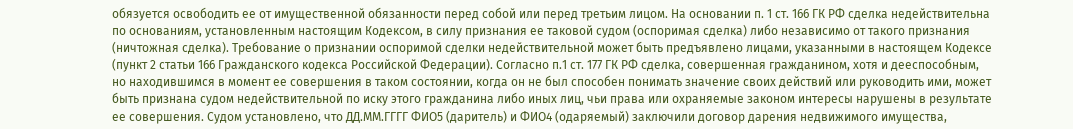обязуется освободить ее от имущественной обязанности перед собой или перед третьим лицом. На основании п. 1 ст. 166 ГК РФ сделка недействительна по основаниям, установленным настоящим Кодексом, в силу признания ее таковой судом (оспоримая сделка) либо независимо от такого признания (ничтожная сделка). Требование о признании оспоримой сделки недействительной может быть предъявлено лицами, указанными в настоящем Кодексе (пункт 2 статьи 166 Гражданского кодекса Российской Федерации). Согласно п.1 ст. 177 ГК РФ сделка, совершенная гражданином, хотя и дееспособным, но находившимся в момент ее совершения в таком состоянии, когда он не был способен понимать значение своих действий или руководить ими, может быть признана судом недействительной по иску этого гражданина либо иных лиц, чьи права или охраняемые законом интересы нарушены в результате ее совершения. Судом установлено, что ДД.ММ.ГГГГ ФИО5 (даритель) и ФИО4 (одаряемый) заключили договор дарения недвижимого имущества,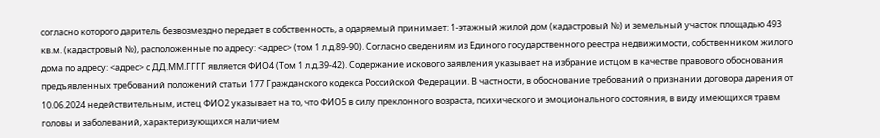согласно которого даритель безвозмездно передает в собственность, а одаряемый принимает: 1-этажный жилой дом (кадастровый №) и земельный участок площадью 493 кв.м. (кадастровый №), расположенные по адресу: <адрес> (том 1 л.д.89-90). Согласно сведениям из Единого государственного реестра недвижимости, собственником жилого дома по адресу: <адрес> с ДД.ММ.ГГГГ является ФИО4 (Том 1 л.д.39-42). Содержание искового заявления указывает на избрание истцом в качестве правового обоснования предъявленных требований положений статьи 177 Гражданского кодекса Российской Федерации. В частности, в обоснование требований о признании договора дарения от 10.06.2024 недействительным, истец ФИО2 указывает на то, что ФИО5 в силу преклонного возраста, психического и эмоционального состояния, в виду имеющихся травм головы и заболеваний, характеризующихся наличием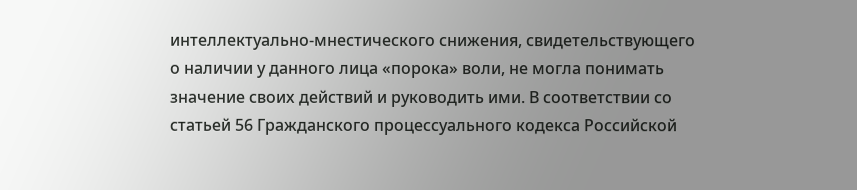интеллектуально-мнестического снижения, свидетельствующего о наличии у данного лица «порока» воли, не могла понимать значение своих действий и руководить ими. В соответствии со статьей 56 Гражданского процессуального кодекса Российской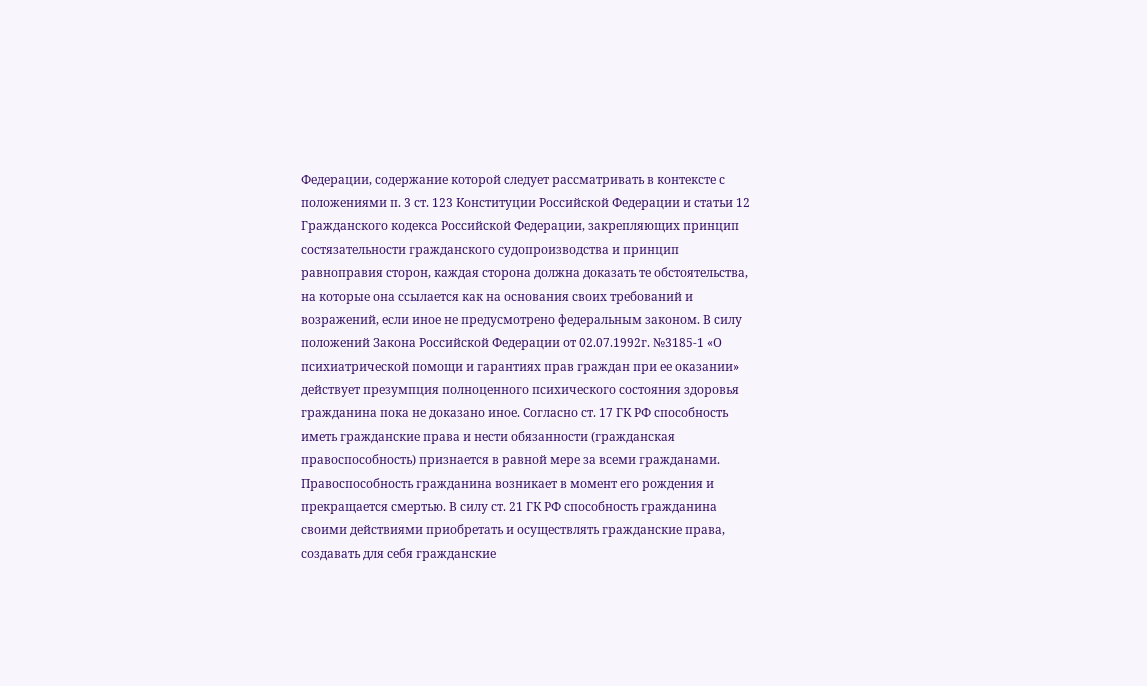Федерации, содержание которой следует рассматривать в контексте с положениями п. 3 ст. 123 Конституции Российской Федерации и статьи 12 Гражданского кодекса Российской Федерации, закрепляющих принцип состязательности гражданского судопроизводства и принцип равноправия сторон, каждая сторона должна доказать те обстоятельства, на которые она ссылается как на основания своих требований и возражений, если иное не предусмотрено федеральным законом. В силу положений Закона Российской Федерации от 02.07.1992г. №3185-1 «О психиатрической помощи и гарантиях прав граждан при ее оказании» действует презумпция полноценного психического состояния здоровья гражданина пока не доказано иное. Согласно ст. 17 ГК РФ способность иметь гражданские права и нести обязанности (гражданская правоспособность) признается в равной мере за всеми гражданами. Правоспособность гражданина возникает в момент его рождения и прекращается смертью. В силу ст. 21 ГК РФ способность гражданина своими действиями приобретать и осуществлять гражданские права, создавать для себя гражданские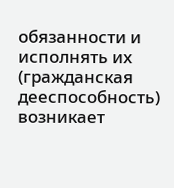обязанности и исполнять их (гражданская дееспособность) возникает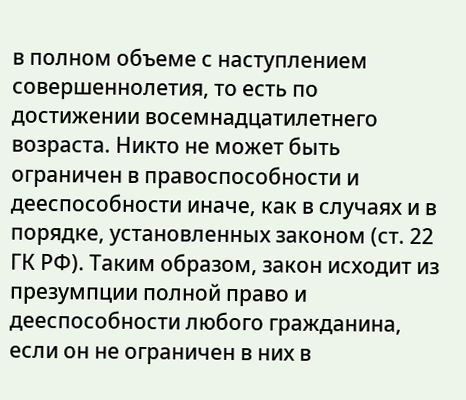в полном объеме с наступлением совершеннолетия, то есть по достижении восемнадцатилетнего возраста. Никто не может быть ограничен в правоспособности и дееспособности иначе, как в случаях и в порядке, установленных законом (ст. 22 ГК РФ). Таким образом, закон исходит из презумпции полной право и дееспособности любого гражданина, если он не ограничен в них в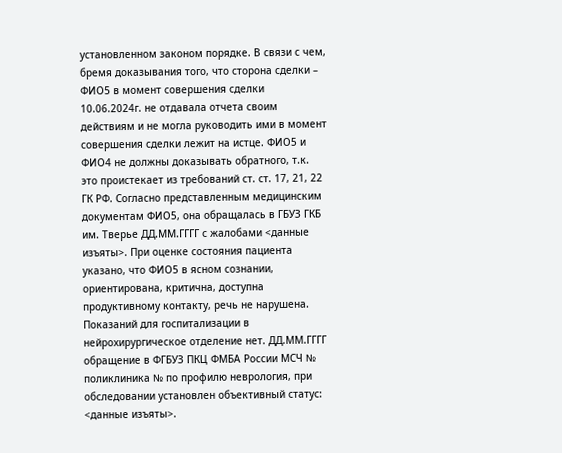установленном законом порядке. В связи с чем, бремя доказывания того, что сторона сделки – ФИО5 в момент совершения сделки 10.06.2024г. не отдавала отчета своим действиям и не могла руководить ими в момент совершения сделки лежит на истце. ФИО5 и ФИО4 не должны доказывать обратного, т.к. это проистекает из требований ст. ст. 17, 21, 22 ГК РФ. Согласно представленным медицинским документам ФИО5, она обращалась в ГБУЗ ГКБ им. Тверье ДД.ММ.ГГГГ с жалобами <данные изъяты>. При оценке состояния пациента указано, что ФИО5 в ясном сознании, ориентирована, критична, доступна продуктивному контакту, речь не нарушена. Показаний для госпитализации в нейрохирургическое отделение нет. ДД.ММ.ГГГГ обращение в ФГБУЗ ПКЦ ФМБА России МСЧ № поликлиника № по профилю неврология, при обследовании установлен объективный статус: <данные изъяты>.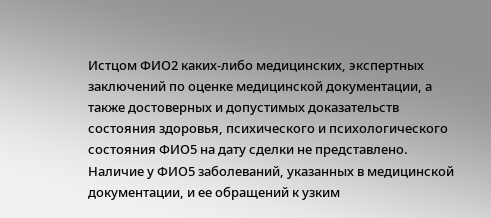Истцом ФИО2 каких-либо медицинских, экспертных заключений по оценке медицинской документации, а также достоверных и допустимых доказательств состояния здоровья, психического и психологического состояния ФИО5 на дату сделки не представлено. Наличие у ФИО5 заболеваний, указанных в медицинской документации, и ее обращений к узким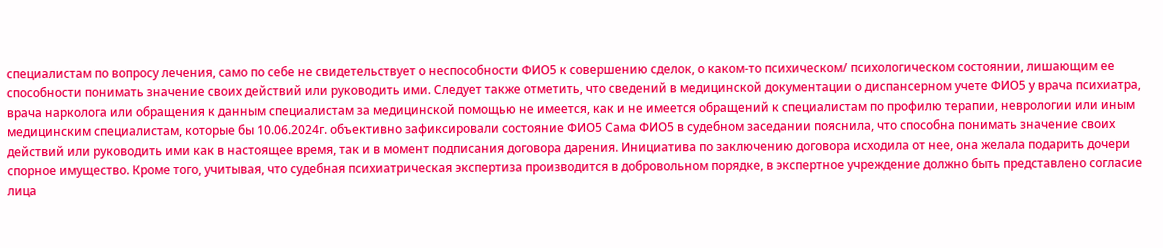специалистам по вопросу лечения, само по себе не свидетельствует о неспособности ФИО5 к совершению сделок, о каком-то психическом/ психологическом состоянии, лишающим ее способности понимать значение своих действий или руководить ими. Следует также отметить, что сведений в медицинской документации о диспансерном учете ФИО5 у врача психиатра, врача нарколога или обращения к данным специалистам за медицинской помощью не имеется, как и не имеется обращений к специалистам по профилю терапии, неврологии или иным медицинским специалистам, которые бы 10.06.2024г. объективно зафиксировали состояние ФИО5 Сама ФИО5 в судебном заседании пояснила, что способна понимать значение своих действий или руководить ими как в настоящее время, так и в момент подписания договора дарения. Инициатива по заключению договора исходила от нее, она желала подарить дочери спорное имущество. Кроме того, учитывая, что судебная психиатрическая экспертиза производится в добровольном порядке, в экспертное учреждение должно быть представлено согласие лица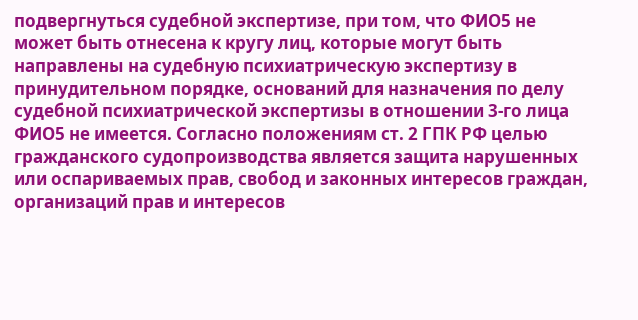подвергнуться судебной экспертизе, при том, что ФИО5 не может быть отнесена к кругу лиц, которые могут быть направлены на судебную психиатрическую экспертизу в принудительном порядке, оснований для назначения по делу судебной психиатрической экспертизы в отношении 3-го лица ФИО5 не имеется. Согласно положениям ст. 2 ГПК РФ целью гражданского судопроизводства является защита нарушенных или оспариваемых прав, свобод и законных интересов граждан, организаций прав и интересов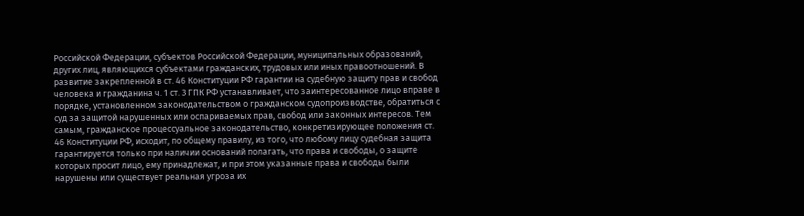Российской Федерации, субъектов Российской Федерации, муниципальных образований, других лиц, являющихся субъектами гражданских, трудовых или иных правоотношений. В развитие закрепленной в ст. 46 Конституции РФ гарантии на судебную защиту прав и свобод человека и гражданина ч. 1 ст. 3 ГПК РФ устанавливает, что заинтересованное лицо вправе в порядке, установленном законодательством о гражданском судопроизводстве, обратиться с суд за защитой нарушенных или оспариваемых прав, свобод или законных интересов. Тем самым, гражданское процессуальное законодательство, конкретизирующее положения ст. 46 Конституции РФ, исходит, по общему правилу, из того, что любому лицу судебная защита гарантируется только при наличии оснований полагать, что права и свободы, о защите которых просит лицо, ему принадлежат, и при этом указанные права и свободы были нарушены или существует реальная угроза их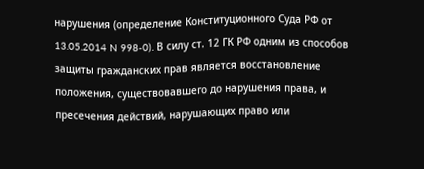нарушения (определение Конституционного Суда РФ от 13.05.2014 N 998-0). В силу ст. 12 ГК РФ одним из способов защиты гражданских прав является восстановление положения, существовавшего до нарушения права, и пресечения действий, нарушающих право или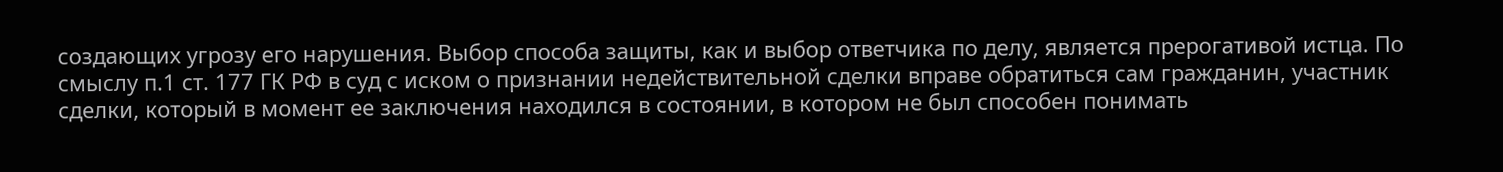создающих угрозу его нарушения. Выбор способа защиты, как и выбор ответчика по делу, является прерогативой истца. По смыслу п.1 ст. 177 ГК РФ в суд с иском о признании недействительной сделки вправе обратиться сам гражданин, участник сделки, который в момент ее заключения находился в состоянии, в котором не был способен понимать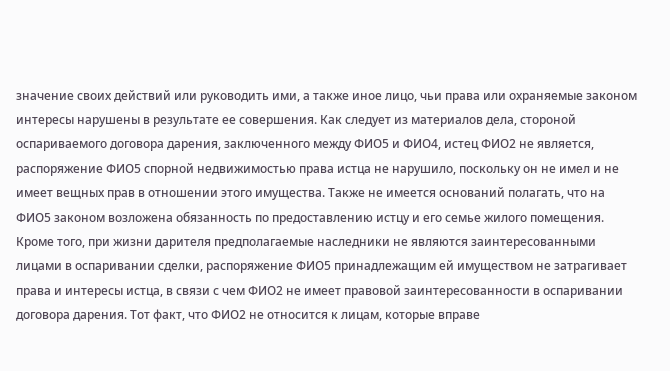значение своих действий или руководить ими, а также иное лицо, чьи права или охраняемые законом интересы нарушены в результате ее совершения. Как следует из материалов дела, стороной оспариваемого договора дарения, заключенного между ФИО5 и ФИО4, истец ФИО2 не является, распоряжение ФИО5 спорной недвижимостью права истца не нарушило, поскольку он не имел и не имеет вещных прав в отношении этого имущества. Также не имеется оснований полагать, что на ФИО5 законом возложена обязанность по предоставлению истцу и его семье жилого помещения. Кроме того, при жизни дарителя предполагаемые наследники не являются заинтересованными лицами в оспаривании сделки, распоряжение ФИО5 принадлежащим ей имуществом не затрагивает права и интересы истца, в связи с чем ФИО2 не имеет правовой заинтересованности в оспаривании договора дарения. Тот факт, что ФИО2 не относится к лицам, которые вправе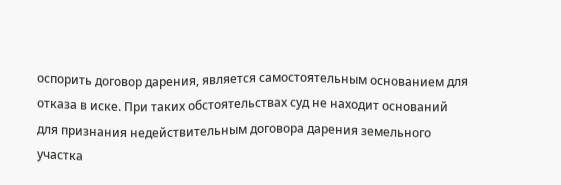оспорить договор дарения, является самостоятельным основанием для отказа в иске. При таких обстоятельствах суд не находит оснований для признания недействительным договора дарения земельного участка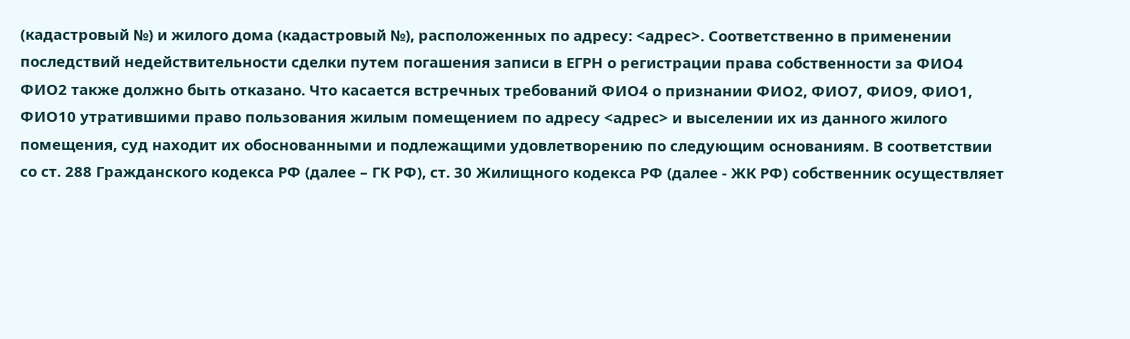(кадастровый №) и жилого дома (кадастровый №), расположенных по адресу: <адрес>. Соответственно в применении последствий недействительности сделки путем погашения записи в ЕГРН о регистрации права собственности за ФИО4 ФИО2 также должно быть отказано. Что касается встречных требований ФИО4 о признании ФИО2, ФИО7, ФИО9, ФИО1, ФИО10 утратившими право пользования жилым помещением по адресу <адрес> и выселении их из данного жилого помещения, суд находит их обоснованными и подлежащими удовлетворению по следующим основаниям. В соответствии со ст. 288 Гражданского кодекса РФ (далее – ГК РФ), ст. 30 Жилищного кодекса РФ (далее - ЖК РФ) собственник осуществляет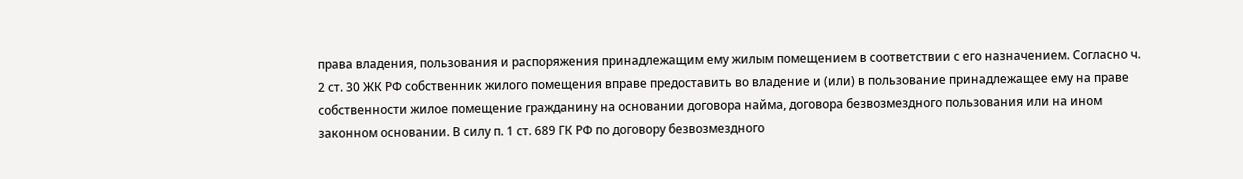права владения, пользования и распоряжения принадлежащим ему жилым помещением в соответствии с его назначением. Согласно ч. 2 ст. 30 ЖК РФ собственник жилого помещения вправе предоставить во владение и (или) в пользование принадлежащее ему на праве собственности жилое помещение гражданину на основании договора найма, договора безвозмездного пользования или на ином законном основании. В силу п. 1 ст. 689 ГК РФ по договору безвозмездного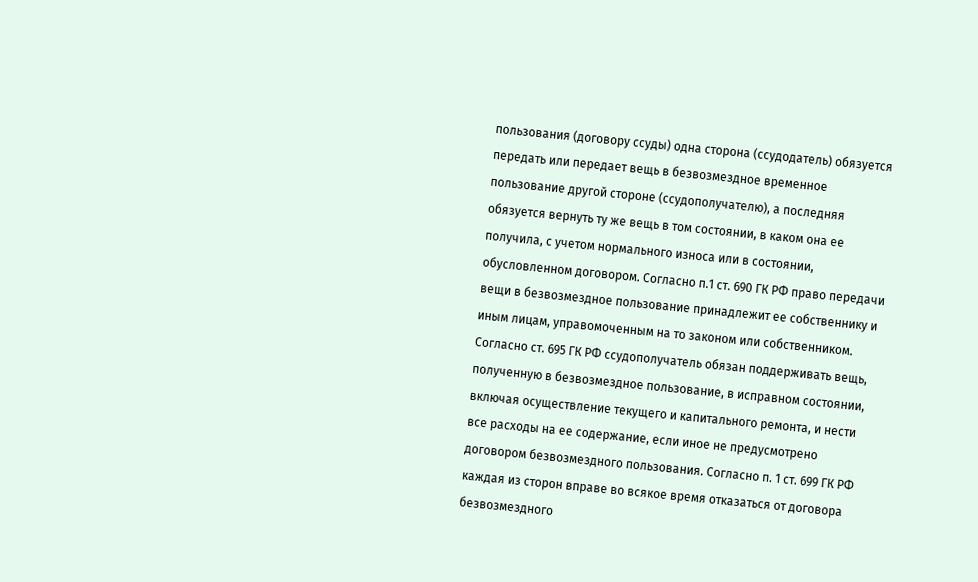пользования (договору ссуды) одна сторона (ссудодатель) обязуется передать или передает вещь в безвозмездное временное пользование другой стороне (ссудополучателю), а последняя обязуется вернуть ту же вещь в том состоянии, в каком она ее получила, с учетом нормального износа или в состоянии, обусловленном договором. Согласно п.1 ст. 690 ГК РФ право передачи вещи в безвозмездное пользование принадлежит ее собственнику и иным лицам, управомоченным на то законом или собственником. Согласно ст. 695 ГК РФ ссудополучатель обязан поддерживать вещь, полученную в безвозмездное пользование, в исправном состоянии, включая осуществление текущего и капитального ремонта, и нести все расходы на ее содержание, если иное не предусмотрено договором безвозмездного пользования. Согласно п. 1 ст. 699 ГК РФ каждая из сторон вправе во всякое время отказаться от договора безвозмездного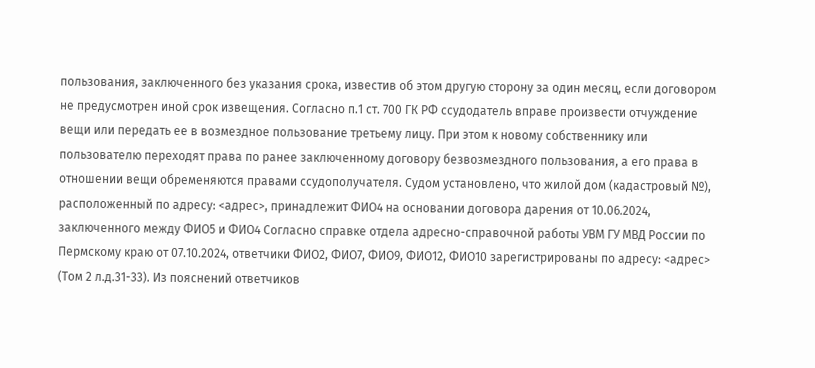пользования, заключенного без указания срока, известив об этом другую сторону за один месяц, если договором не предусмотрен иной срок извещения. Согласно п.1 ст. 700 ГК РФ ссудодатель вправе произвести отчуждение вещи или передать ее в возмездное пользование третьему лицу. При этом к новому собственнику или пользователю переходят права по ранее заключенному договору безвозмездного пользования, а его права в отношении вещи обременяются правами ссудополучателя. Судом установлено, что жилой дом (кадастровый №), расположенный по адресу: <адрес>, принадлежит ФИО4 на основании договора дарения от 10.06.2024, заключенного между ФИО5 и ФИО4 Согласно справке отдела адресно-справочной работы УВМ ГУ МВД России по Пермскому краю от 07.10.2024, ответчики ФИО2, ФИО7, ФИО9, ФИО12, ФИО10 зарегистрированы по адресу: <адрес> (Том 2 л.д.31-33). Из пояснений ответчиков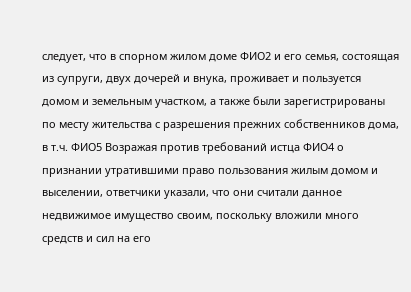следует, что в спорном жилом доме ФИО2 и его семья, состоящая из супруги, двух дочерей и внука, проживает и пользуется домом и земельным участком, а также были зарегистрированы по месту жительства с разрешения прежних собственников дома, в т.ч. ФИО5 Возражая против требований истца ФИО4 о признании утратившими право пользования жилым домом и выселении, ответчики указали, что они считали данное недвижимое имущество своим, поскольку вложили много средств и сил на его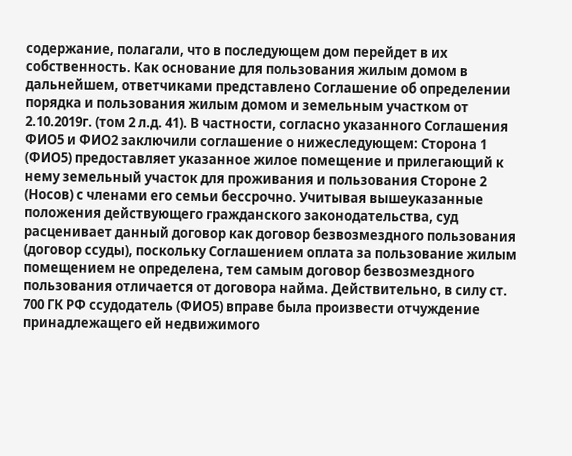содержание, полагали, что в последующем дом перейдет в их собственность. Как основание для пользования жилым домом в дальнейшем, ответчиками представлено Соглашение об определении порядка и пользования жилым домом и земельным участком от 2.10.2019г. (том 2 л.д. 41). В частности, согласно указанного Соглашения ФИО5 и ФИО2 заключили соглашение о нижеследующем: Сторона 1 (ФИО5) предоставляет указанное жилое помещение и прилегающий к нему земельный участок для проживания и пользования Стороне 2 (Носов) с членами его семьи бессрочно. Учитывая вышеуказанные положения действующего гражданского законодательства, суд расценивает данный договор как договор безвозмездного пользования (договор ссуды), поскольку Соглашением оплата за пользование жилым помещением не определена, тем самым договор безвозмездного пользования отличается от договора найма. Действительно, в силу ст. 700 ГК РФ ссудодатель (ФИО5) вправе была произвести отчуждение принадлежащего ей недвижимого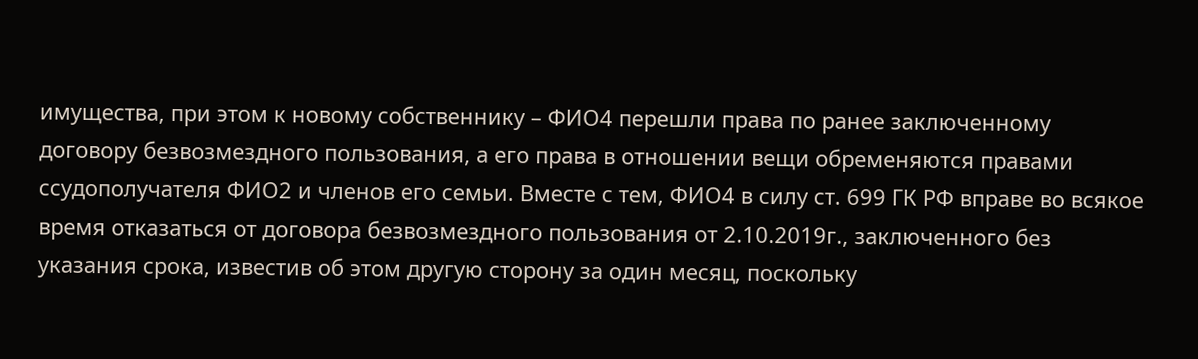имущества, при этом к новому собственнику – ФИО4 перешли права по ранее заключенному договору безвозмездного пользования, а его права в отношении вещи обременяются правами ссудополучателя ФИО2 и членов его семьи. Вместе с тем, ФИО4 в силу ст. 699 ГК РФ вправе во всякое время отказаться от договора безвозмездного пользования от 2.10.2019г., заключенного без указания срока, известив об этом другую сторону за один месяц, поскольку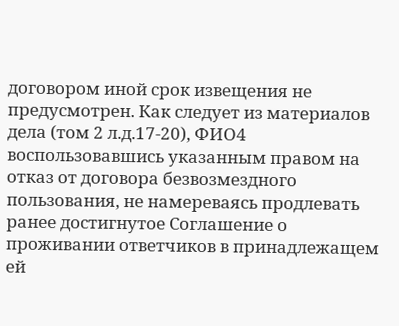договором иной срок извещения не предусмотрен. Как следует из материалов дела (том 2 л.д.17-20), ФИО4 воспользовавшись указанным правом на отказ от договора безвозмездного пользования, не намереваясь продлевать ранее достигнутое Соглашение о проживании ответчиков в принадлежащем ей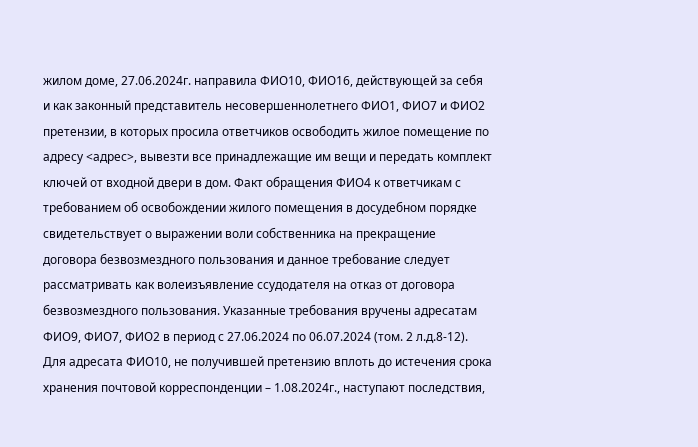жилом доме, 27.06.2024г. направила ФИО10, ФИО16, действующей за себя и как законный представитель несовершеннолетнего ФИО1, ФИО7 и ФИО2 претензии, в которых просила ответчиков освободить жилое помещение по адресу <адрес>, вывезти все принадлежащие им вещи и передать комплект ключей от входной двери в дом. Факт обращения ФИО4 к ответчикам с требованием об освобождении жилого помещения в досудебном порядке свидетельствует о выражении воли собственника на прекращение договора безвозмездного пользования и данное требование следует рассматривать как волеизъявление ссудодателя на отказ от договора безвозмездного пользования. Указанные требования вручены адресатам ФИО9, ФИО7, ФИО2 в период с 27.06.2024 по 06.07.2024 (том. 2 л.д.8-12). Для адресата ФИО10, не получившей претензию вплоть до истечения срока хранения почтовой корреспонденции – 1.08.2024г., наступают последствия,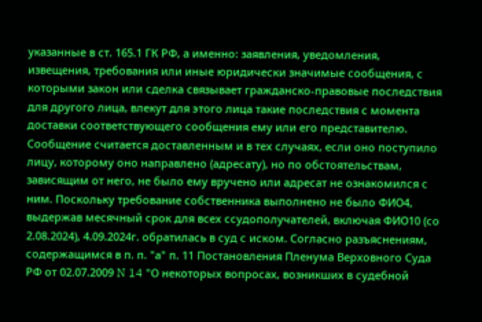указанные в ст. 165.1 ГК РФ, а именно: заявления, уведомления, извещения, требования или иные юридически значимые сообщения, с которыми закон или сделка связывает гражданско-правовые последствия для другого лица, влекут для этого лица такие последствия с момента доставки соответствующего сообщения ему или его представителю. Сообщение считается доставленным и в тех случаях, если оно поступило лицу, которому оно направлено (адресату), но по обстоятельствам, зависящим от него, не было ему вручено или адресат не ознакомился с ним. Поскольку требование собственника выполнено не было ФИО4, выдержав месячный срок для всех ссудополучателей, включая ФИО10 (со 2.08.2024), 4.09.2024г. обратилась в суд с иском. Согласно разъяснениям, содержащимся в п. п. "а" п. 11 Постановления Пленума Верховного Суда РФ от 02.07.2009 N 14 "О некоторых вопросах, возникших в судебной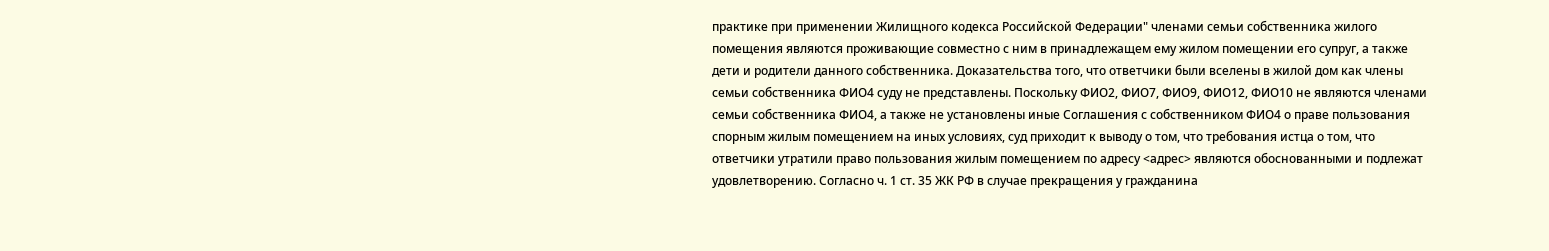практике при применении Жилищного кодекса Российской Федерации" членами семьи собственника жилого помещения являются проживающие совместно с ним в принадлежащем ему жилом помещении его супруг, а также дети и родители данного собственника. Доказательства того, что ответчики были вселены в жилой дом как члены семьи собственника ФИО4 суду не представлены. Поскольку ФИО2, ФИО7, ФИО9, ФИО12, ФИО10 не являются членами семьи собственника ФИО4, а также не установлены иные Соглашения с собственником ФИО4 о праве пользования спорным жилым помещением на иных условиях, суд приходит к выводу о том, что требования истца о том, что ответчики утратили право пользования жилым помещением по адресу <адрес> являются обоснованными и подлежат удовлетворению. Согласно ч. 1 ст. 35 ЖК РФ в случае прекращения у гражданина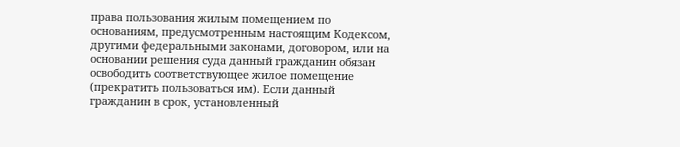права пользования жилым помещением по основаниям, предусмотренным настоящим Кодексом, другими федеральными законами, договором, или на основании решения суда данный гражданин обязан освободить соответствующее жилое помещение (прекратить пользоваться им). Если данный гражданин в срок, установленный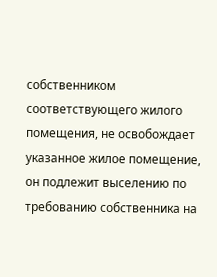собственником соответствующего жилого помещения, не освобождает указанное жилое помещение, он подлежит выселению по требованию собственника на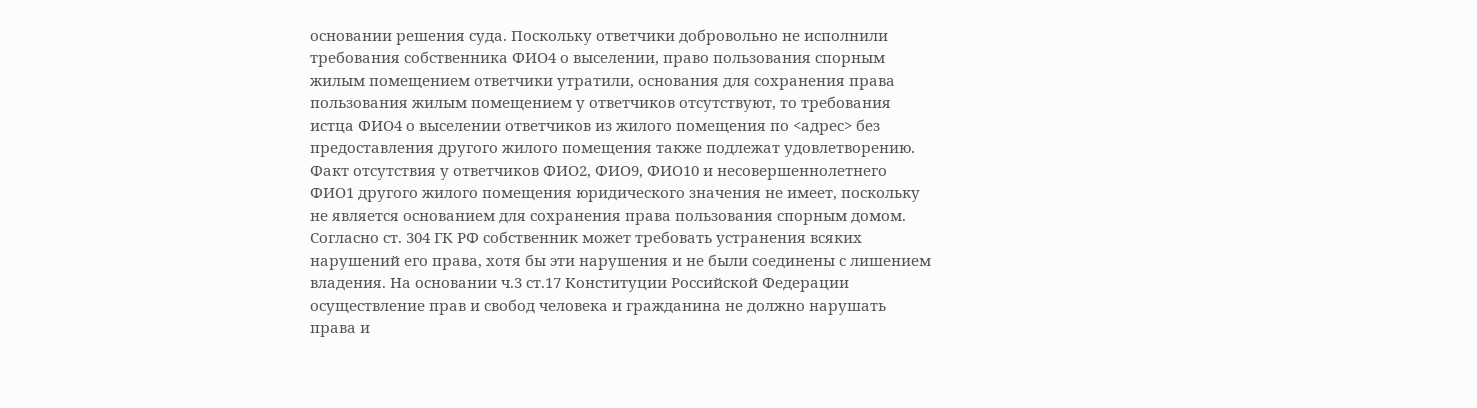основании решения суда. Поскольку ответчики добровольно не исполнили требования собственника ФИО4 о выселении, право пользования спорным жилым помещением ответчики утратили, основания для сохранения права пользования жилым помещением у ответчиков отсутствуют, то требования истца ФИО4 о выселении ответчиков из жилого помещения по <адрес> без предоставления другого жилого помещения также подлежат удовлетворению. Факт отсутствия у ответчиков ФИО2, ФИО9, ФИО10 и несовершеннолетнего ФИО1 другого жилого помещения юридического значения не имеет, поскольку не является основанием для сохранения права пользования спорным домом. Согласно ст. 304 ГК РФ собственник может требовать устранения всяких нарушений его права, хотя бы эти нарушения и не были соединены с лишением владения. На основании ч.3 ст.17 Конституции Российской Федерации осуществление прав и свобод человека и гражданина не должно нарушать права и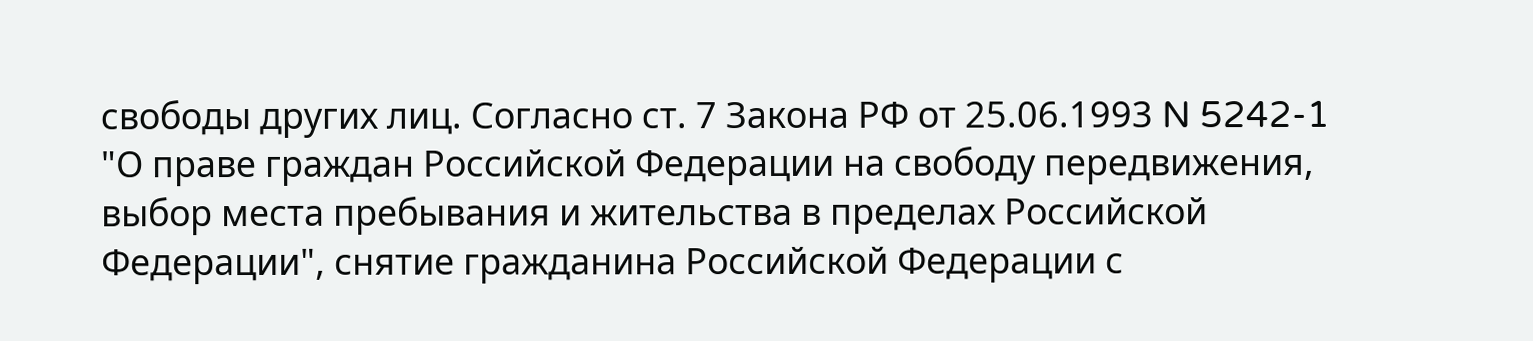свободы других лиц. Согласно ст. 7 Закона РФ от 25.06.1993 N 5242-1 "О праве граждан Российской Федерации на свободу передвижения, выбор места пребывания и жительства в пределах Российской Федерации", снятие гражданина Российской Федерации с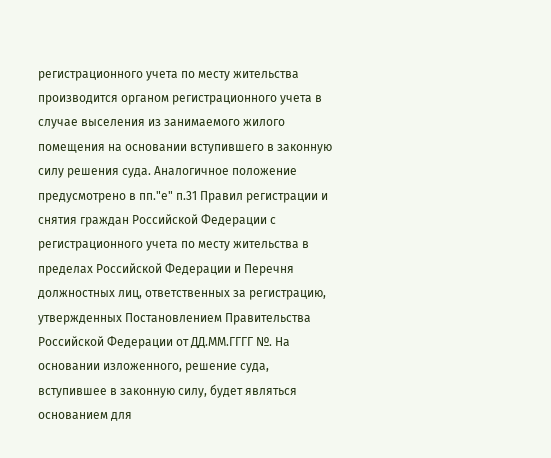регистрационного учета по месту жительства производится органом регистрационного учета в случае выселения из занимаемого жилого помещения на основании вступившего в законную силу решения суда. Аналогичное положение предусмотрено в пп."е" п.31 Правил регистрации и снятия граждан Российской Федерации с регистрационного учета по месту жительства в пределах Российской Федерации и Перечня должностных лиц, ответственных за регистрацию, утвержденных Постановлением Правительства Российской Федерации от ДД.ММ.ГГГГ №. На основании изложенного, решение суда, вступившее в законную силу, будет являться основанием для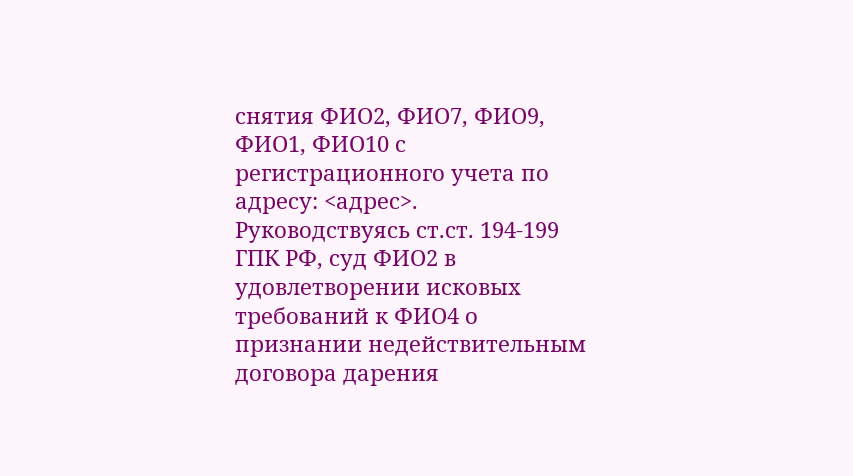снятия ФИО2, ФИО7, ФИО9, ФИО1, ФИО10 с регистрационного учета по адресу: <адрес>. Руководствуясь ст.ст. 194-199 ГПК РФ, суд ФИО2 в удовлетворении исковых требований к ФИО4 о признании недействительным договора дарения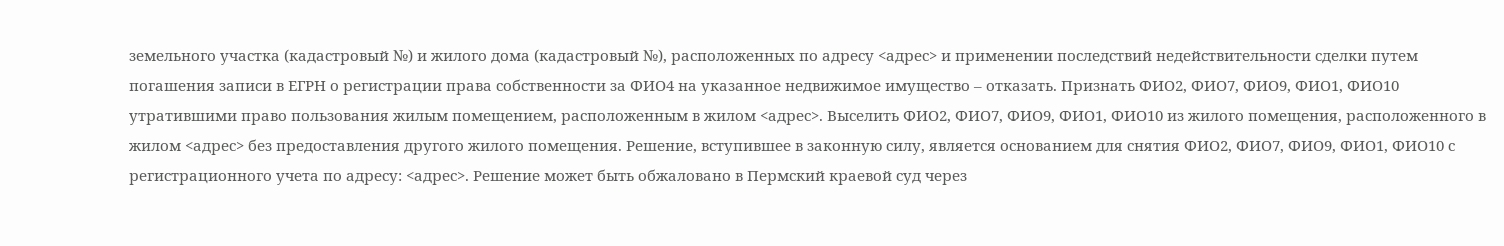земельного участка (кадастровый №) и жилого дома (кадастровый №), расположенных по адресу <адрес> и применении последствий недействительности сделки путем погашения записи в ЕГРН о регистрации права собственности за ФИО4 на указанное недвижимое имущество – отказать. Признать ФИО2, ФИО7, ФИО9, ФИО1, ФИО10 утратившими право пользования жилым помещением, расположенным в жилом <адрес>. Выселить ФИО2, ФИО7, ФИО9, ФИО1, ФИО10 из жилого помещения, расположенного в жилом <адрес> без предоставления другого жилого помещения. Решение, вступившее в законную силу, является основанием для снятия ФИО2, ФИО7, ФИО9, ФИО1, ФИО10 с регистрационного учета по адресу: <адрес>. Решение может быть обжаловано в Пермский краевой суд через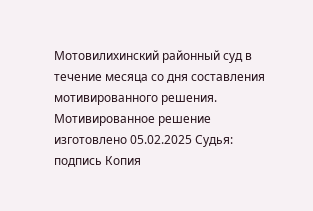Мотовилихинский районный суд в течение месяца со дня составления мотивированного решения. Мотивированное решение изготовлено 05.02.2025 Судья: подпись Копия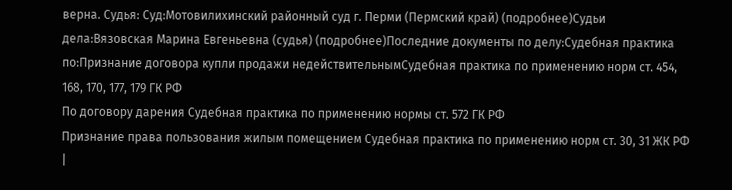верна. Судья: Суд:Мотовилихинский районный суд г. Перми (Пермский край) (подробнее)Судьи дела:Вязовская Марина Евгеньевна (судья) (подробнее)Последние документы по делу:Судебная практика по:Признание договора купли продажи недействительнымСудебная практика по применению норм ст. 454, 168, 170, 177, 179 ГК РФ
По договору дарения Судебная практика по применению нормы ст. 572 ГК РФ
Признание права пользования жилым помещением Судебная практика по применению норм ст. 30, 31 ЖК РФ
|